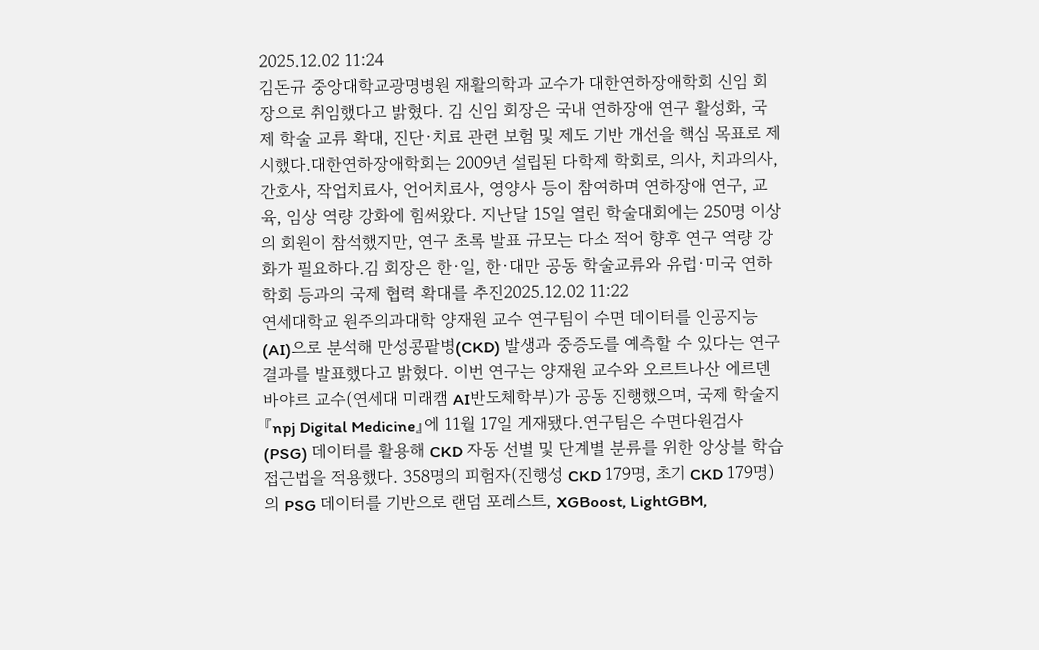2025.12.02 11:24
김돈규 중앙대학교광명병원 재활의학과 교수가 대한연하장애학회 신임 회장으로 취임했다고 밝혔다. 김 신임 회장은 국내 연하장애 연구 활성화, 국제 학술 교류 확대, 진단·치료 관련 보험 및 제도 기반 개선을 핵심 목표로 제시했다.대한연하장애학회는 2009년 설립된 다학제 학회로, 의사, 치과의사, 간호사, 작업치료사, 언어치료사, 영양사 등이 참여하며 연하장애 연구, 교육, 임상 역량 강화에 힘써왔다. 지난달 15일 열린 학술대회에는 250명 이상의 회원이 참석했지만, 연구 초록 발표 규모는 다소 적어 향후 연구 역량 강화가 필요하다.김 회장은 한·일, 한·대만 공동 학술교류와 유럽·미국 연하학회 등과의 국제 협력 확대를 추진2025.12.02 11:22
연세대학교 원주의과대학 양재원 교수 연구팀이 수면 데이터를 인공지능(AI)으로 분석해 만성콩팥병(CKD) 발생과 중증도를 예측할 수 있다는 연구 결과를 발표했다고 밝혔다. 이번 연구는 양재원 교수와 오르트나산 에르덴바야르 교수(연세대 미래캠 AI반도체학부)가 공동 진행했으며, 국제 학술지 『npj Digital Medicine』에 11월 17일 게재됐다.연구팀은 수면다원검사(PSG) 데이터를 활용해 CKD 자동 선별 및 단계별 분류를 위한 앙상블 학습 접근법을 적용했다. 358명의 피험자(진행성 CKD 179명, 초기 CKD 179명)의 PSG 데이터를 기반으로 랜덤 포레스트, XGBoost, LightGBM,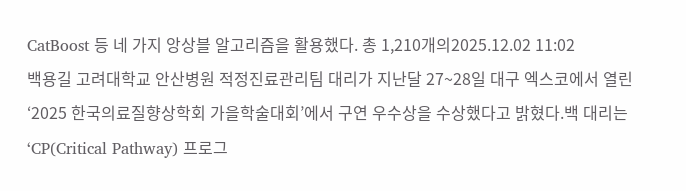CatBoost 등 네 가지 앙상블 알고리즘을 활용했다. 총 1,210개의2025.12.02 11:02
백용길 고려대학교 안산병원 적정진료관리팀 대리가 지난달 27~28일 대구 엑스코에서 열린 ‘2025 한국의료질향상학회 가을학술대회’에서 구연 우수상을 수상했다고 밝혔다.백 대리는 ‘CP(Critical Pathway) 프로그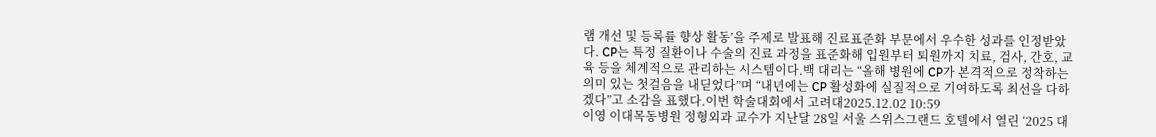램 개선 및 등록률 향상 활동’을 주제로 발표해 진료표준화 부문에서 우수한 성과를 인정받았다. CP는 특정 질환이나 수술의 진료 과정을 표준화해 입원부터 퇴원까지 치료, 검사, 간호, 교육 등을 체계적으로 관리하는 시스템이다.백 대리는 “올해 병원에 CP가 본격적으로 정착하는 의미 있는 첫걸음을 내딛었다”며 “내년에는 CP 활성화에 실질적으로 기여하도록 최선을 다하겠다”고 소감을 표했다.이번 학술대회에서 고려대2025.12.02 10:59
이영 이대목동병원 정형외과 교수가 지난달 28일 서울 스위스그랜드 호텔에서 열린 ‘2025 대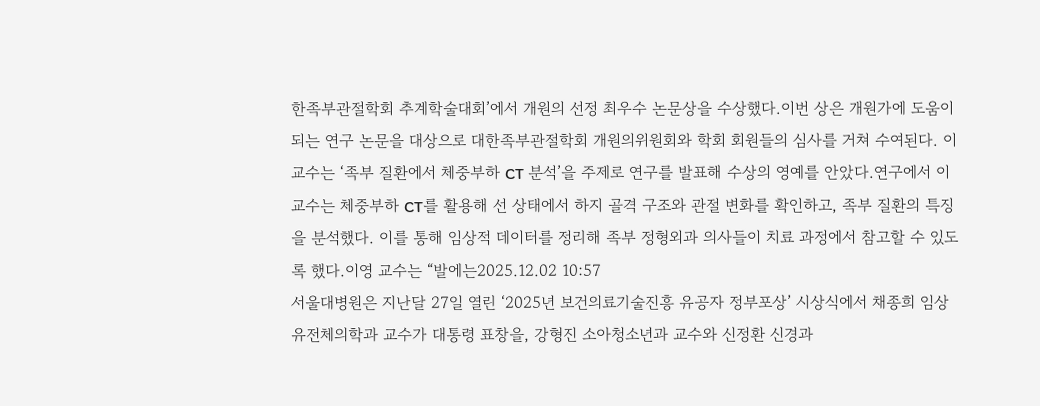한족부관절학회 추계학술대회’에서 개원의 선정 최우수 논문상을 수상했다.이번 상은 개원가에 도움이 되는 연구 논문을 대상으로 대한족부관절학회 개원의위원회와 학회 회원들의 심사를 거쳐 수여된다. 이 교수는 ‘족부 질환에서 체중부하 CT 분석’을 주제로 연구를 발표해 수상의 영예를 안았다.연구에서 이 교수는 체중부하 CT를 활용해 선 상태에서 하지 골격 구조와 관절 변화를 확인하고, 족부 질환의 특징을 분석했다. 이를 통해 임상적 데이터를 정리해 족부 정형외과 의사들이 치료 과정에서 참고할 수 있도록 했다.이영 교수는 “발에는2025.12.02 10:57
서울대병원은 지난달 27일 열린 ‘2025년 보건의료기술진흥 유공자 정부포상’ 시상식에서 채종희 임상유전체의학과 교수가 대통령 표창을, 강형진 소아청소년과 교수와 신정환 신경과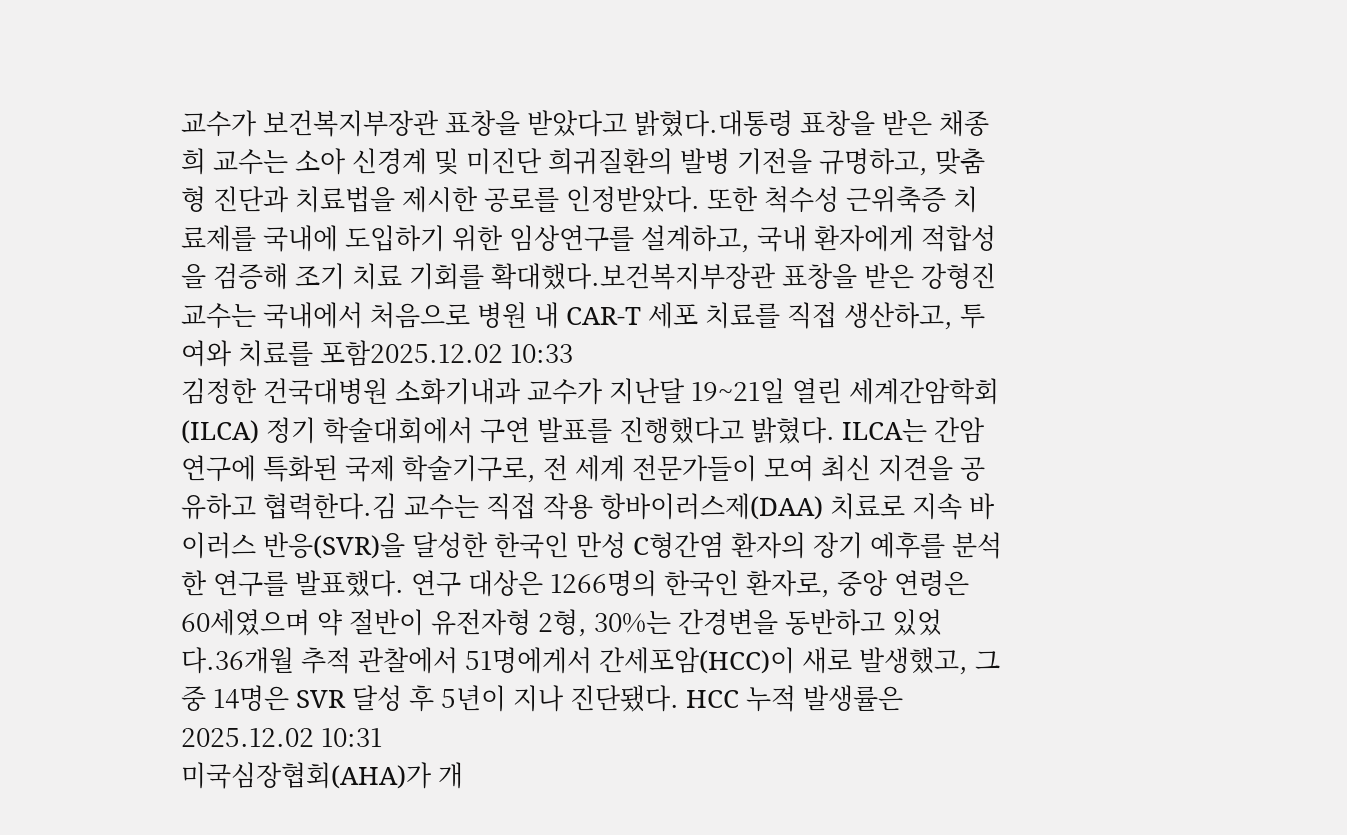교수가 보건복지부장관 표창을 받았다고 밝혔다.대통령 표창을 받은 채종희 교수는 소아 신경계 및 미진단 희귀질환의 발병 기전을 규명하고, 맞춤형 진단과 치료법을 제시한 공로를 인정받았다. 또한 척수성 근위축증 치료제를 국내에 도입하기 위한 임상연구를 설계하고, 국내 환자에게 적합성을 검증해 조기 치료 기회를 확대했다.보건복지부장관 표창을 받은 강형진 교수는 국내에서 처음으로 병원 내 CAR-T 세포 치료를 직접 생산하고, 투여와 치료를 포함2025.12.02 10:33
김정한 건국대병원 소화기내과 교수가 지난달 19~21일 열린 세계간암학회(ILCA) 정기 학술대회에서 구연 발표를 진행했다고 밝혔다. ILCA는 간암 연구에 특화된 국제 학술기구로, 전 세계 전문가들이 모여 최신 지견을 공유하고 협력한다.김 교수는 직접 작용 항바이러스제(DAA) 치료로 지속 바이러스 반응(SVR)을 달성한 한국인 만성 C형간염 환자의 장기 예후를 분석한 연구를 발표했다. 연구 대상은 1266명의 한국인 환자로, 중앙 연령은 60세였으며 약 절반이 유전자형 2형, 30%는 간경변을 동반하고 있었다.36개월 추적 관찰에서 51명에게서 간세포암(HCC)이 새로 발생했고, 그중 14명은 SVR 달성 후 5년이 지나 진단됐다. HCC 누적 발생률은2025.12.02 10:31
미국심장협회(AHA)가 개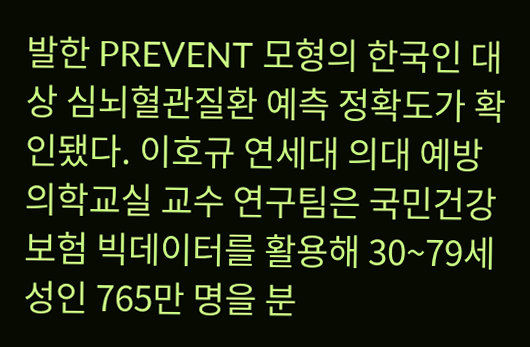발한 PREVENT 모형의 한국인 대상 심뇌혈관질환 예측 정확도가 확인됐다. 이호규 연세대 의대 예방의학교실 교수 연구팀은 국민건강보험 빅데이터를 활용해 30~79세 성인 765만 명을 분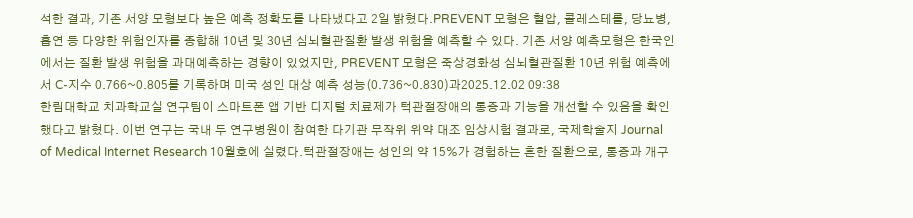석한 결과, 기존 서양 모형보다 높은 예측 정확도를 나타냈다고 2일 밝혔다.PREVENT 모형은 혈압, 콜레스테롤, 당뇨병, 흡연 등 다양한 위험인자를 종합해 10년 및 30년 심뇌혈관질환 발생 위험을 예측할 수 있다. 기존 서양 예측모형은 한국인에서는 질환 발생 위험을 과대예측하는 경향이 있었지만, PREVENT 모형은 죽상경화성 심뇌혈관질환 10년 위험 예측에서 C-지수 0.766~0.805를 기록하며 미국 성인 대상 예측 성능(0.736~0.830)과2025.12.02 09:38
한림대학교 치과학교실 연구팀이 스마트폰 앱 기반 디지털 치료제가 턱관절장애의 통증과 기능을 개선할 수 있음을 확인했다고 밝혔다. 이번 연구는 국내 두 연구병원이 참여한 다기관 무작위 위약 대조 임상시험 결과로, 국제학술지 Journal of Medical Internet Research 10월호에 실렸다.턱관절장애는 성인의 약 15%가 경험하는 흔한 질환으로, 통증과 개구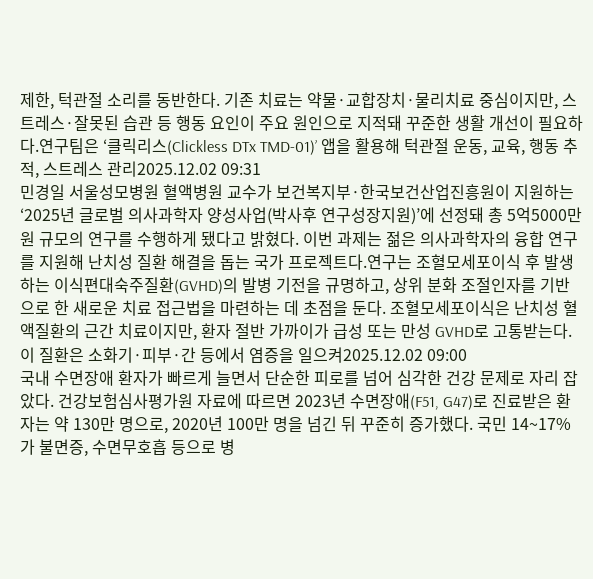제한, 턱관절 소리를 동반한다. 기존 치료는 약물·교합장치·물리치료 중심이지만, 스트레스·잘못된 습관 등 행동 요인이 주요 원인으로 지적돼 꾸준한 생활 개선이 필요하다.연구팀은 ‘클릭리스(Clickless DTx TMD-01)’ 앱을 활용해 턱관절 운동, 교육, 행동 추적, 스트레스 관리2025.12.02 09:31
민경일 서울성모병원 혈액병원 교수가 보건복지부·한국보건산업진흥원이 지원하는 ‘2025년 글로벌 의사과학자 양성사업(박사후 연구성장지원)’에 선정돼 총 5억5000만 원 규모의 연구를 수행하게 됐다고 밝혔다. 이번 과제는 젊은 의사과학자의 융합 연구를 지원해 난치성 질환 해결을 돕는 국가 프로젝트다.연구는 조혈모세포이식 후 발생하는 이식편대숙주질환(GVHD)의 발병 기전을 규명하고, 상위 분화 조절인자를 기반으로 한 새로운 치료 접근법을 마련하는 데 초점을 둔다. 조혈모세포이식은 난치성 혈액질환의 근간 치료이지만, 환자 절반 가까이가 급성 또는 만성 GVHD로 고통받는다. 이 질환은 소화기·피부·간 등에서 염증을 일으켜2025.12.02 09:00
국내 수면장애 환자가 빠르게 늘면서 단순한 피로를 넘어 심각한 건강 문제로 자리 잡았다. 건강보험심사평가원 자료에 따르면 2023년 수면장애(F51, G47)로 진료받은 환자는 약 130만 명으로, 2020년 100만 명을 넘긴 뒤 꾸준히 증가했다. 국민 14~17%가 불면증, 수면무호흡 등으로 병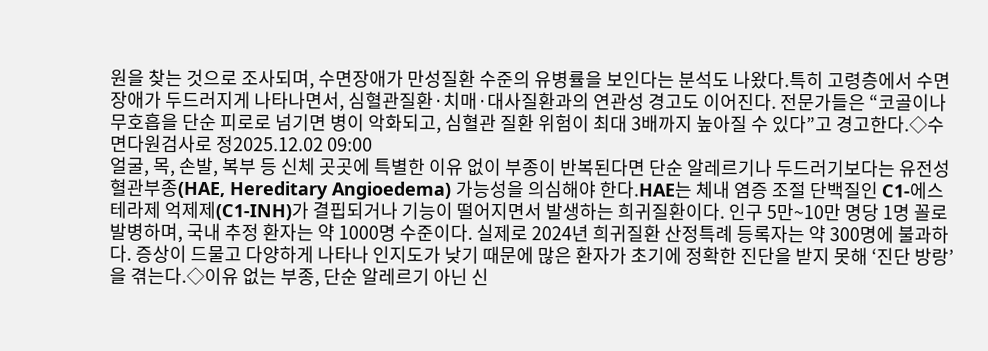원을 찾는 것으로 조사되며, 수면장애가 만성질환 수준의 유병률을 보인다는 분석도 나왔다.특히 고령층에서 수면장애가 두드러지게 나타나면서, 심혈관질환·치매·대사질환과의 연관성 경고도 이어진다. 전문가들은 “코골이나 무호흡을 단순 피로로 넘기면 병이 악화되고, 심혈관 질환 위험이 최대 3배까지 높아질 수 있다”고 경고한다.◇수면다원검사로 정2025.12.02 09:00
얼굴, 목, 손발, 복부 등 신체 곳곳에 특별한 이유 없이 부종이 반복된다면 단순 알레르기나 두드러기보다는 유전성 혈관부종(HAE, Hereditary Angioedema) 가능성을 의심해야 한다.HAE는 체내 염증 조절 단백질인 C1-에스테라제 억제제(C1-INH)가 결핍되거나 기능이 떨어지면서 발생하는 희귀질환이다. 인구 5만~10만 명당 1명 꼴로 발병하며, 국내 추정 환자는 약 1000명 수준이다. 실제로 2024년 희귀질환 산정특례 등록자는 약 300명에 불과하다. 증상이 드물고 다양하게 나타나 인지도가 낮기 때문에 많은 환자가 초기에 정확한 진단을 받지 못해 ‘진단 방랑’을 겪는다.◇이유 없는 부종, 단순 알레르기 아닌 신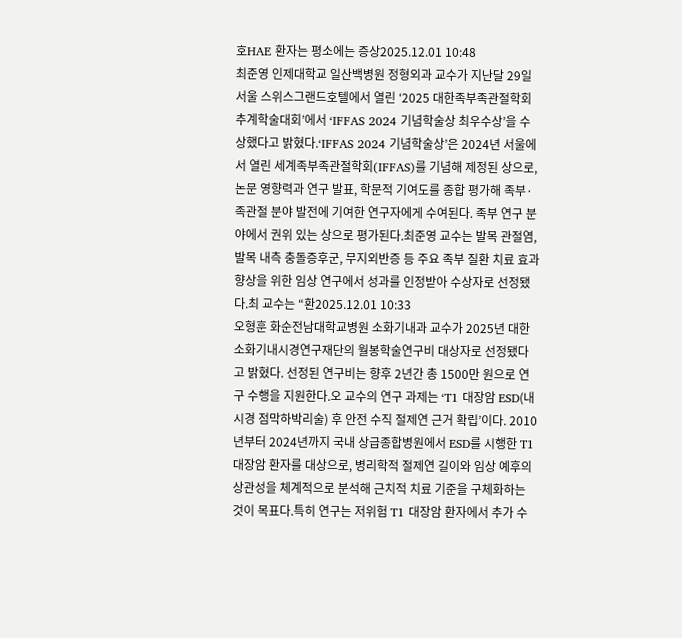호HAE 환자는 평소에는 증상2025.12.01 10:48
최준영 인제대학교 일산백병원 정형외과 교수가 지난달 29일 서울 스위스그랜드호텔에서 열린 ‘2025 대한족부족관절학회 추계학술대회’에서 ‘IFFAS 2024 기념학술상 최우수상’을 수상했다고 밝혔다.‘IFFAS 2024 기념학술상’은 2024년 서울에서 열린 세계족부족관절학회(IFFAS)를 기념해 제정된 상으로, 논문 영향력과 연구 발표, 학문적 기여도를 종합 평가해 족부·족관절 분야 발전에 기여한 연구자에게 수여된다. 족부 연구 분야에서 권위 있는 상으로 평가된다.최준영 교수는 발목 관절염, 발목 내측 충돌증후군, 무지외반증 등 주요 족부 질환 치료 효과 향상을 위한 임상 연구에서 성과를 인정받아 수상자로 선정됐다.최 교수는 “환2025.12.01 10:33
오형훈 화순전남대학교병원 소화기내과 교수가 2025년 대한소화기내시경연구재단의 월봉학술연구비 대상자로 선정됐다고 밝혔다. 선정된 연구비는 향후 2년간 총 1500만 원으로 연구 수행을 지원한다.오 교수의 연구 과제는 ‘T1 대장암 ESD(내시경 점막하박리술) 후 안전 수직 절제연 근거 확립’이다. 2010년부터 2024년까지 국내 상급종합병원에서 ESD를 시행한 T1 대장암 환자를 대상으로, 병리학적 절제연 길이와 임상 예후의 상관성을 체계적으로 분석해 근치적 치료 기준을 구체화하는 것이 목표다.특히 연구는 저위험 T1 대장암 환자에서 추가 수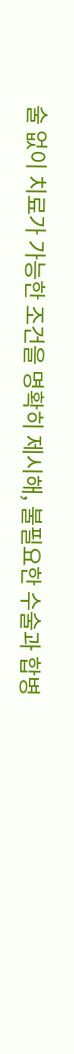술 없이 치료가 가능한 조건을 명확히 제시해, 불필요한 수술과 합병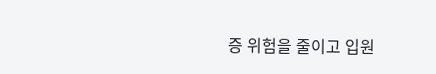증 위험을 줄이고 입원